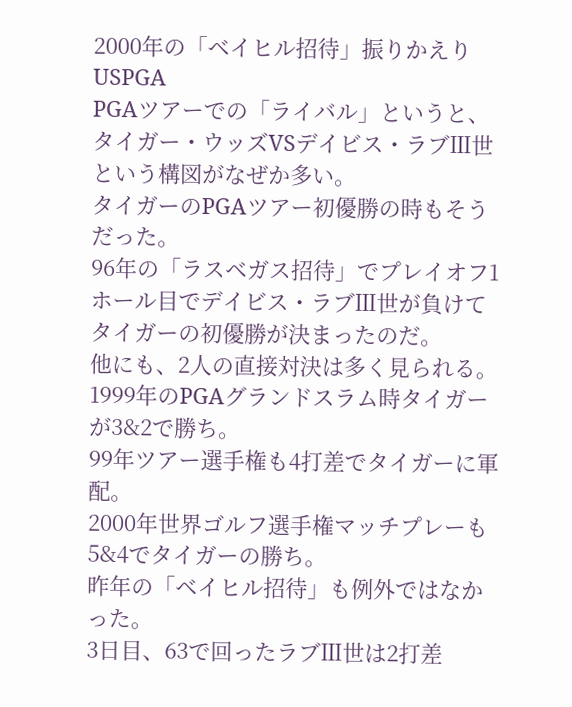2000年の「ベイヒル招待」振りかえり
USPGA
PGAツアーでの「ライバル」というと、タイガー・ウッズVSデイビス・ラブⅢ世という構図がなぜか多い。
タイガーのPGAツアー初優勝の時もそうだった。
96年の「ラスベガス招待」でプレイオフ1ホール目でデイビス・ラブⅢ世が負けてタイガーの初優勝が決まったのだ。
他にも、2人の直接対決は多く見られる。
1999年のPGAグランドスラム時タイガーが3&2で勝ち。
99年ツアー選手権も4打差でタイガーに軍配。
2000年世界ゴルフ選手権マッチプレーも5&4でタイガーの勝ち。
昨年の「ベイヒル招待」も例外ではなかった。
3日目、63で回ったラブⅢ世は2打差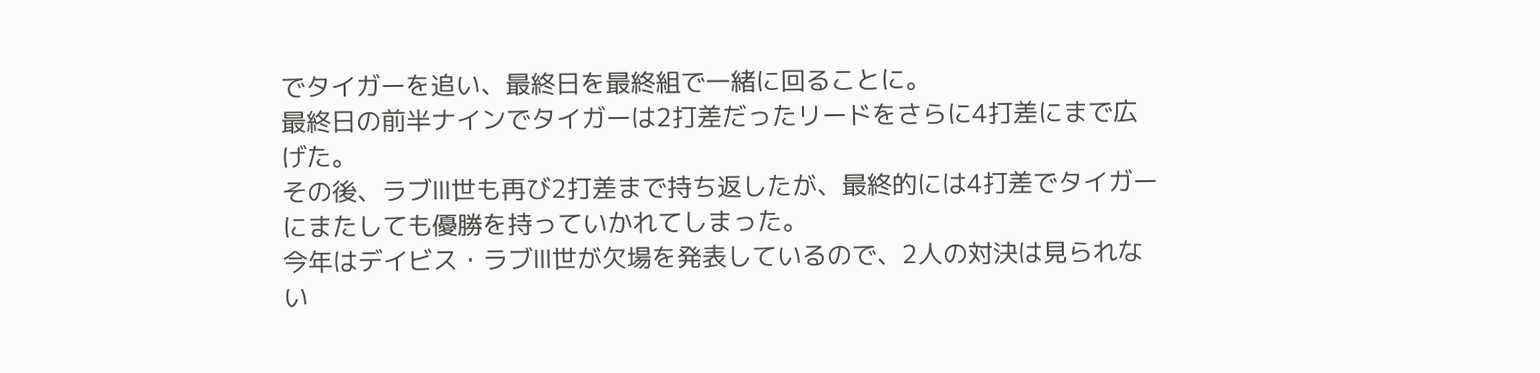でタイガーを追い、最終日を最終組で一緒に回ることに。
最終日の前半ナインでタイガーは2打差だったリードをさらに4打差にまで広げた。
その後、ラブⅢ世も再び2打差まで持ち返したが、最終的には4打差でタイガーにまたしても優勝を持っていかれてしまった。
今年はデイビス・ラブⅢ世が欠場を発表しているので、2人の対決は見られない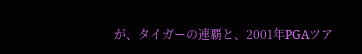が、タイガーの連覇と、2001年PGAツア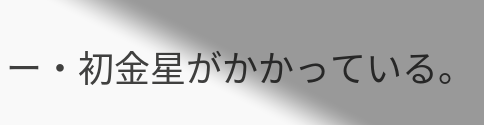ー・初金星がかかっている。